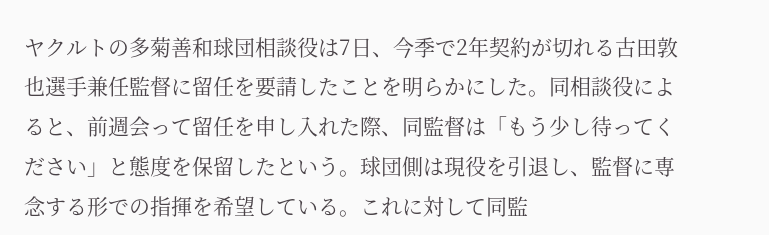ヤクルトの多菊善和球団相談役は7日、今季で2年契約が切れる古田敦也選手兼任監督に留任を要請したことを明らかにした。同相談役によると、前週会って留任を申し入れた際、同監督は「もう少し待ってください」と態度を保留したという。球団側は現役を引退し、監督に専念する形での指揮を希望している。これに対して同監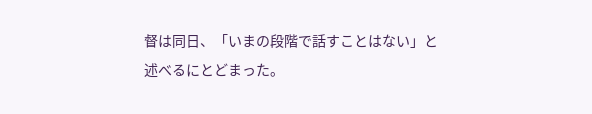督は同日、「いまの段階で話すことはない」と述べるにとどまった。